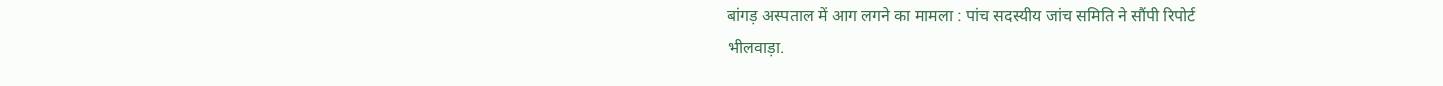बांगड़ अस्पताल में आग लगने का मामला : पांच सदस्यीय जांच समिति ने सौंपी रिपोर्ट
भीलवाड़ा.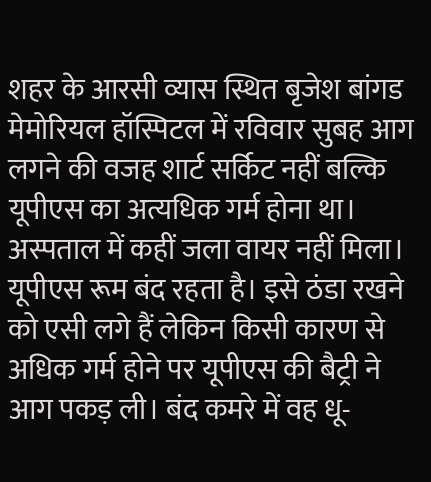शहर के आरसी व्यास स्थित बृजेश बांगड मेमोरियल हॉस्पिटल में रविवार सुबह आग लगने की वजह शार्ट सर्किट नहीं बल्कि यूपीएस का अत्यधिक गर्म होना था। अस्पताल में कहीं जला वायर नहीं मिला। यूपीएस रूम बंद रहता है। इसे ठंडा रखने को एसी लगे हैं लेकिन किसी कारण से अधिक गर्म होने पर यूपीएस की बैट्री ने आग पकड़ ली। बंद कमरे में वह धू-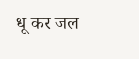धू कर जल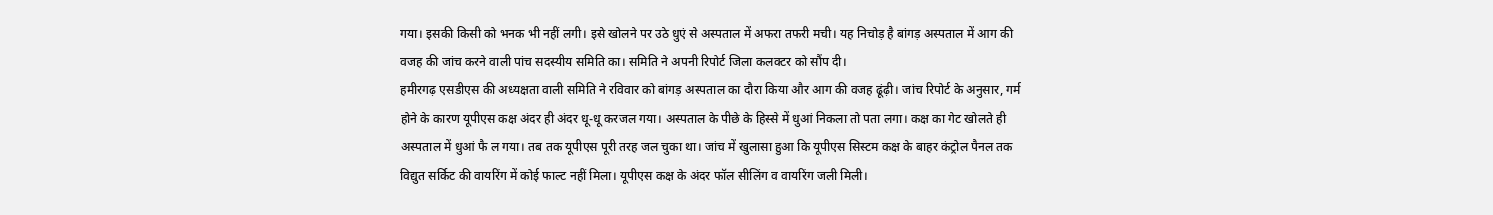गया। इसकी किसी को भनक भी नहीं लगी। इसे खोलने पर उठे धुएं से अस्पताल में अफरा तफरी मची। यह निचोड़ है बांगड़ अस्पताल में आग की वजह की जांच करने वाली पांच सदस्यीय समिति का। समिति ने अपनी रिपोर्ट जिला कलक्टर को सौंप दी।
हमीरगढ़ एसडीएस की अध्यक्षता वाली समिति ने रविवार को बांगड़ अस्पताल का दौरा किया और आग की वजह ढूंढ़ी। जांच रिपोर्ट के अनुसार, गर्म होने के कारण यूपीएस कक्ष अंदर ही अंदर धू-धू करजल गया। अस्पताल के पीछे के हिस्से में धुआं निकला तो पता लगा। कक्ष का गेट खोलते ही अस्पताल में धुआं फै ल गया। तब तक यूपीएस पूरी तरह जल चुका था। जांच में खुलासा हुआ कि यूपीएस सिस्टम कक्ष के बाहर कंट्रोल पैनल तक विद्युत सर्किट की वायरिंग में कोई फाल्ट नहीं मिला। यूपीएस कक्ष के अंदर फॉल सीलिंग व वायरिंग जली मिली।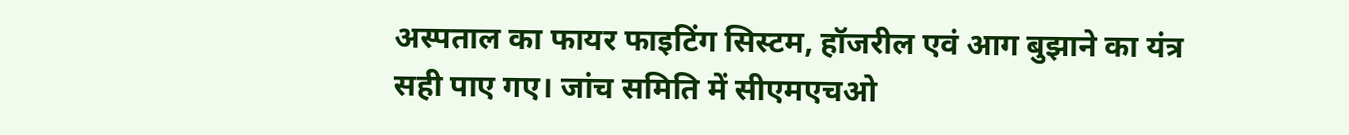अस्पताल का फायर फाइटिंग सिस्टम, हॉजरील एवं आग बुझाने का यंत्र सही पाए गए। जांच समिति में सीएमएचओ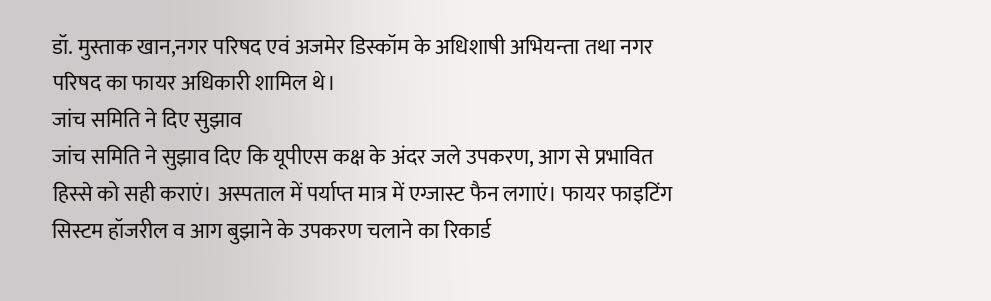डॉ. मुस्ताक खान,नगर परिषद एवं अजमेर डिस्कॉम के अधिशाषी अभियन्ता तथा नगर परिषद का फायर अधिकारी शामिल थे।
जांच समिति ने दिए सुझाव
जांच समिति ने सुझाव दिए कि यूपीएस कक्ष के अंदर जले उपकरण, आग से प्रभावित हिस्से को सही कराएं। अस्पताल में पर्याप्त मात्र में एग्जास्ट फैन लगाएं। फायर फाइटिंग सिस्टम हॉजरील व आग बुझाने के उपकरण चलाने का रिकार्ड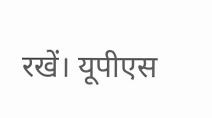रखें। यूपीएस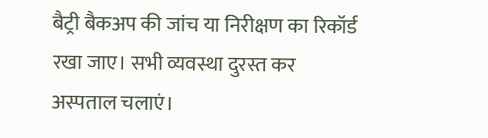बैट्री बैकअप की जांच या निरीक्षण का रिकॉर्ड रखा जाए। सभी व्यवस्था दुरस्त कर अस्पताल चलाएं।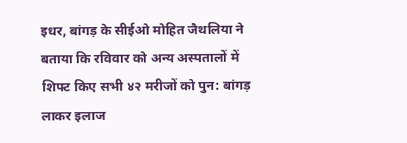इधर, बांगड़ के सीईओ मोहित जैथलिया ने बताया कि रविवार को अन्य अस्पतालों में शिफ्ट किए सभी ४२ मरीजों को पुन: बांगड़ लाकर इलाज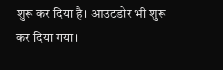शुरू कर दिया है। आउटडोर भी शुरू कर दिया गया।